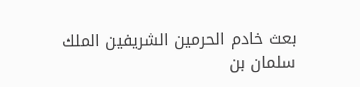بعث خادم الحرمين الشريفين الملك سلمان بن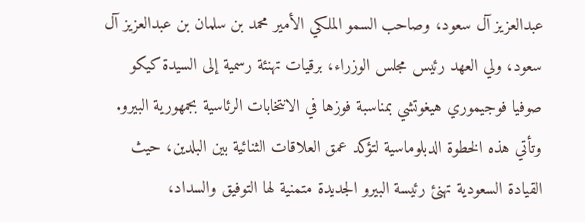عبدالعزيز آل سعود، وصاحب السمو الملكي الأمير محمد بن سلمان بن عبدالعزيز آل سعود، ولي العهد رئيس مجلس الوزراء، برقيات تهنئة رسمية إلى السيدة كيكو صوفيا فوجيموري هيغوتشي بمناسبة فوزها في الانتخابات الرئاسية بجمهورية البيرو. وتأتي هذه الخطوة الدبلوماسية لتؤكد عمق العلاقات الثنائية بين البلدين، حيث القيادة السعودية تهنئ رئيسة البيرو الجديدة متمنية لها التوفيق والسداد،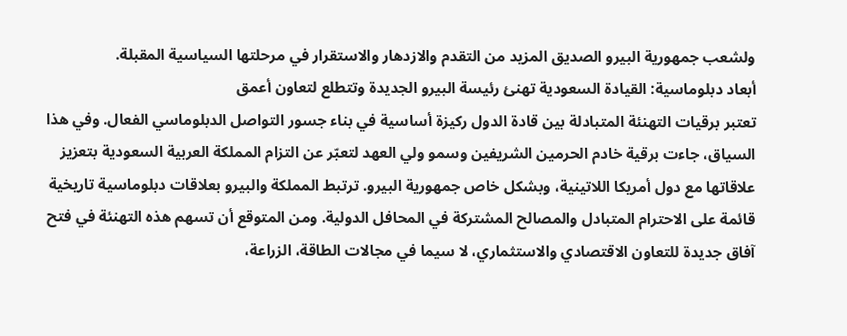ولشعب جمهورية البيرو الصديق المزيد من التقدم والازدهار والاستقرار في مرحلتها السياسية المقبلة.
أبعاد دبلوماسية: القيادة السعودية تهنئ رئيسة البيرو الجديدة وتتطلع لتعاون أعمق
تعتبر برقيات التهنئة المتبادلة بين قادة الدول ركيزة أساسية في بناء جسور التواصل الدبلوماسي الفعال. وفي هذا السياق، جاءت برقية خادم الحرمين الشريفين وسمو ولي العهد لتعبّر عن التزام المملكة العربية السعودية بتعزيز علاقاتها مع دول أمريكا اللاتينية، وبشكل خاص جمهورية البيرو. ترتبط المملكة والبيرو بعلاقات دبلوماسية تاريخية قائمة على الاحترام المتبادل والمصالح المشتركة في المحافل الدولية. ومن المتوقع أن تسهم هذه التهنئة في فتح آفاق جديدة للتعاون الاقتصادي والاستثماري، لا سيما في مجالات الطاقة، الزراعة،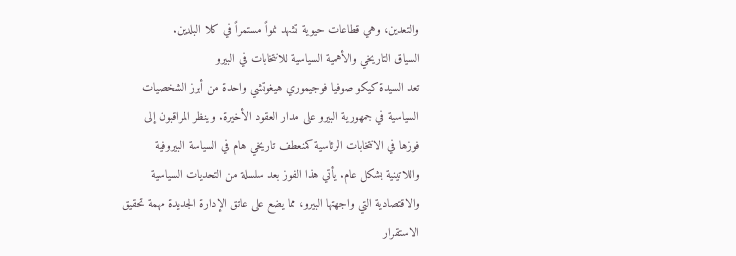والتعدين، وهي قطاعات حيوية تشهد نمواً مستمراً في كلا البلدين.
السياق التاريخي والأهمية السياسية للانتخابات في البيرو
تعد السيدة كيكو صوفيا فوجيموري هيغوتشي واحدة من أبرز الشخصيات السياسية في جمهورية البيرو على مدار العقود الأخيرة. وينظر المراقبون إلى فوزها في الانتخابات الرئاسية كمنعطف تاريخي هام في السياسة البيروفية واللاتينية بشكل عام. يأتي هذا الفوز بعد سلسلة من التحديات السياسية والاقتصادية التي واجهتها البيرو، مما يضع على عاتق الإدارة الجديدة مهمة تحقيق الاستقرار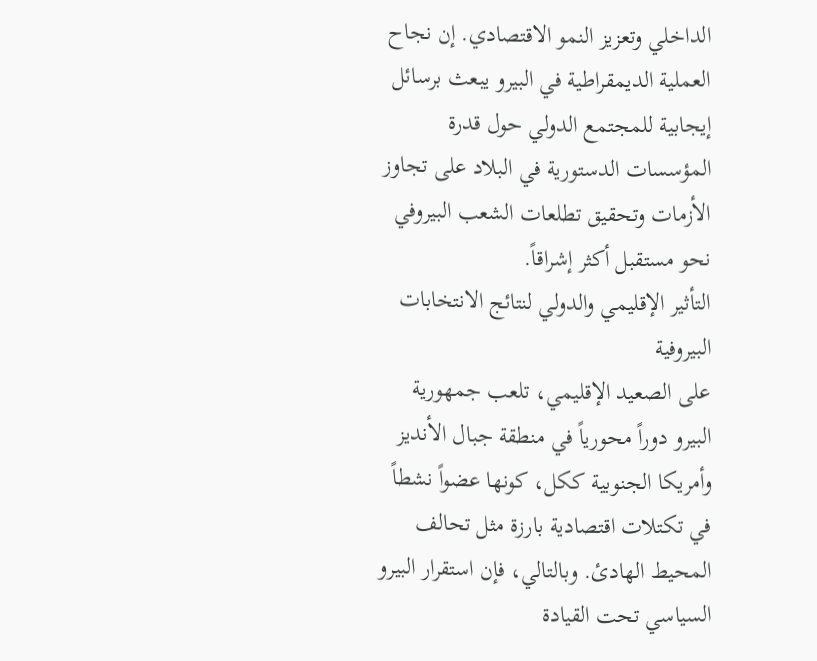الداخلي وتعزيز النمو الاقتصادي. إن نجاح العملية الديمقراطية في البيرو يبعث برسائل إيجابية للمجتمع الدولي حول قدرة المؤسسات الدستورية في البلاد على تجاوز الأزمات وتحقيق تطلعات الشعب البيروفي نحو مستقبل أكثر إشراقاً.
التأثير الإقليمي والدولي لنتائج الانتخابات البيروفية
على الصعيد الإقليمي، تلعب جمهورية البيرو دوراً محورياً في منطقة جبال الأنديز وأمريكا الجنوبية ككل، كونها عضواً نشطاً في تكتلات اقتصادية بارزة مثل تحالف المحيط الهادئ. وبالتالي، فإن استقرار البيرو السياسي تحت القيادة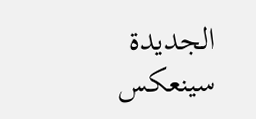الجديدة سينعكس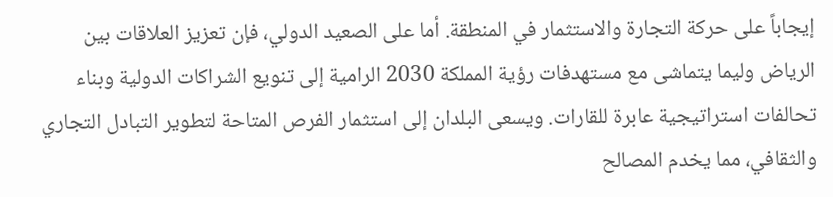إيجاباً على حركة التجارة والاستثمار في المنطقة. أما على الصعيد الدولي، فإن تعزيز العلاقات بين الرياض وليما يتماشى مع مستهدفات رؤية المملكة 2030 الرامية إلى تنويع الشراكات الدولية وبناء تحالفات استراتيجية عابرة للقارات. ويسعى البلدان إلى استثمار الفرص المتاحة لتطوير التبادل التجاري والثقافي، مما يخدم المصالح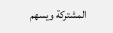المشتركة ويسهم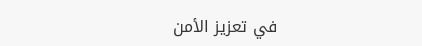في تعزيز الأمن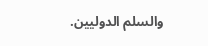والسلم الدوليين.